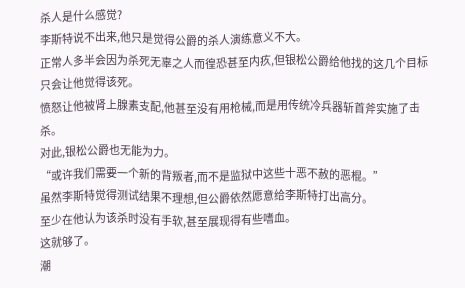杀人是什么感觉?
李斯特说不出来,他只是觉得公爵的杀人演练意义不大。
正常人多半会因为杀死无辜之人而徨恐甚至内疚,但银松公爵给他找的这几个目标只会让他觉得该死。
愤怒让他被肾上腺素支配,他甚至没有用枪械,而是用传统冷兵器斩首斧实施了击杀。
对此,银松公爵也无能为力。
“或许我们需要一个新的背叛者,而不是监狱中这些十恶不赦的恶棍。”
虽然李斯特觉得测试结果不理想,但公爵依然愿意给李斯特打出高分。
至少在他认为该杀时没有手软,甚至展现得有些嗜血。
这就够了。
潮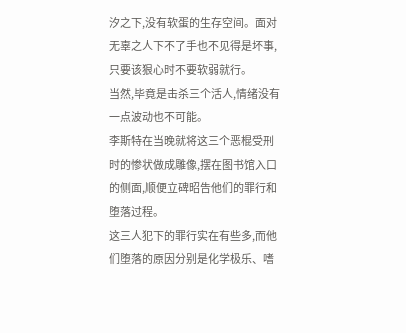汐之下,没有软蛋的生存空间。面对无辜之人下不了手也不见得是坏事,只要该狠心时不要软弱就行。
当然,毕竟是击杀三个活人,情绪没有一点波动也不可能。
李斯特在当晚就将这三个恶棍受刑时的惨状做成雕像,摆在图书馆入口的侧面,顺便立碑昭告他们的罪行和堕落过程。
这三人犯下的罪行实在有些多,而他们堕落的原因分别是化学极乐、嗜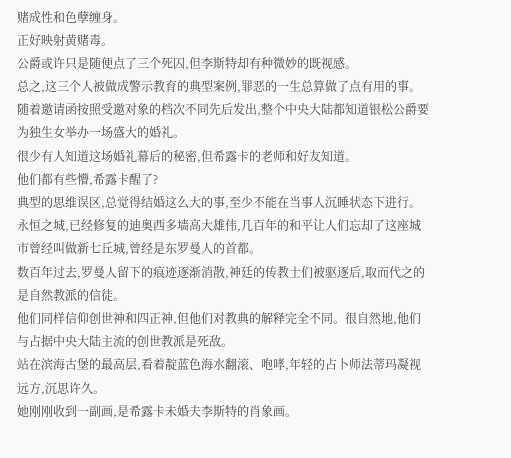赌成性和色孽缠身。
正好映射黄赌毒。
公爵或许只是随便点了三个死囚,但李斯特却有种微妙的既视感。
总之,这三个人被做成警示教育的典型案例,罪恶的一生总算做了点有用的事。
随着邀请函按照受邀对象的档次不同先后发出,整个中央大陆都知道银松公爵要为独生女举办一场盛大的婚礼。
很少有人知道这场婚礼幕后的秘密,但希露卡的老师和好友知道。
他们都有些懵,希露卡醒了?
典型的思维误区,总觉得结婚这么大的事,至少不能在当事人沉睡状态下进行。
永恒之城,已经修复的迪奥西多墙高大雄伟,几百年的和平让人们忘却了这座城市曾经叫做新七丘城,曾经是东罗曼人的首都。
数百年过去,罗曼人留下的痕迹逐渐消散,神廷的传教士们被驱逐后,取而代之的是自然教派的信徒。
他们同样信仰创世神和四正神,但他们对教典的解释完全不同。很自然地,他们与占据中央大陆主流的创世教派是死敌。
站在滨海古堡的最高层,看着靛蓝色海水翻滚、咆哮,年轻的占卜师法蒂玛凝视远方,沉思许久。
她刚刚收到一副画,是希露卡未婚夫李斯特的肖象画。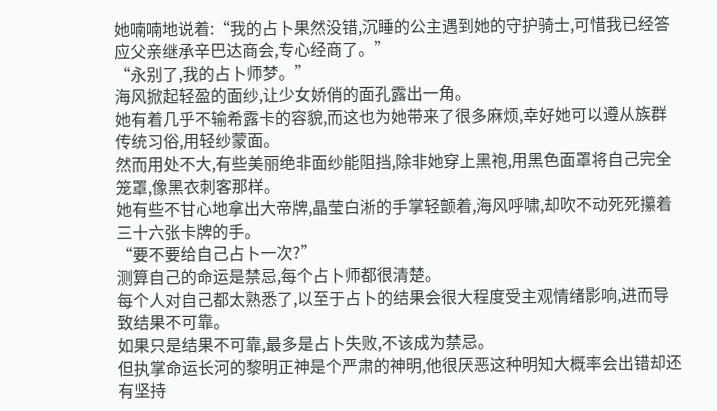她喃喃地说着:“我的占卜果然没错,沉睡的公主遇到她的守护骑士,可惜我已经答应父亲继承辛巴达商会,专心经商了。”
“永别了,我的占卜师梦。”
海风掀起轻盈的面纱,让少女娇俏的面孔露出一角。
她有着几乎不输希露卡的容貌,而这也为她带来了很多麻烦,幸好她可以遵从族群传统习俗,用轻纱蒙面。
然而用处不大,有些美丽绝非面纱能阻挡,除非她穿上黑袍,用黑色面罩将自己完全笼罩,像黑衣刺客那样。
她有些不甘心地拿出大帝牌,晶莹白淅的手掌轻颤着,海风呼啸,却吹不动死死攥着三十六张卡牌的手。
“要不要给自己占卜一次?”
测算自己的命运是禁忌,每个占卜师都很清楚。
每个人对自己都太熟悉了,以至于占卜的结果会很大程度受主观情绪影响,进而导致结果不可靠。
如果只是结果不可靠,最多是占卜失败,不该成为禁忌。
但执掌命运长河的黎明正神是个严肃的神明,他很厌恶这种明知大概率会出错却还有坚持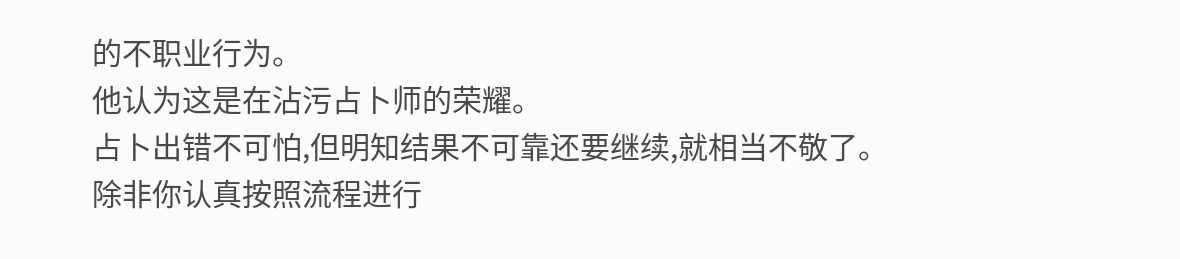的不职业行为。
他认为这是在沾污占卜师的荣耀。
占卜出错不可怕,但明知结果不可靠还要继续,就相当不敬了。
除非你认真按照流程进行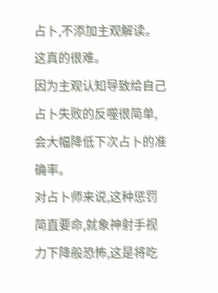占卜,不添加主观解读。
这真的很难。
因为主观认知导致给自己占卜失败的反噬很简单,会大幅降低下次占卜的准确率。
对占卜师来说,这种惩罚简直要命,就象神射手视力下降般恐怖,这是将吃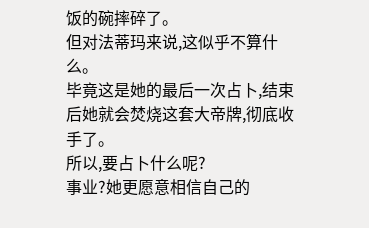饭的碗摔碎了。
但对法蒂玛来说,这似乎不算什么。
毕竟这是她的最后一次占卜,结束后她就会焚烧这套大帝牌,彻底收手了。
所以,要占卜什么呢?
事业?她更愿意相信自己的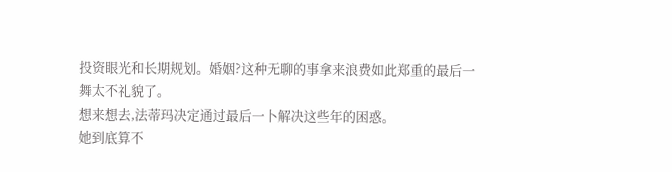投资眼光和长期规划。婚姻?这种无聊的事拿来浪费如此郑重的最后一舞太不礼貌了。
想来想去,法蒂玛决定通过最后一卜解决这些年的困惑。
她到底算不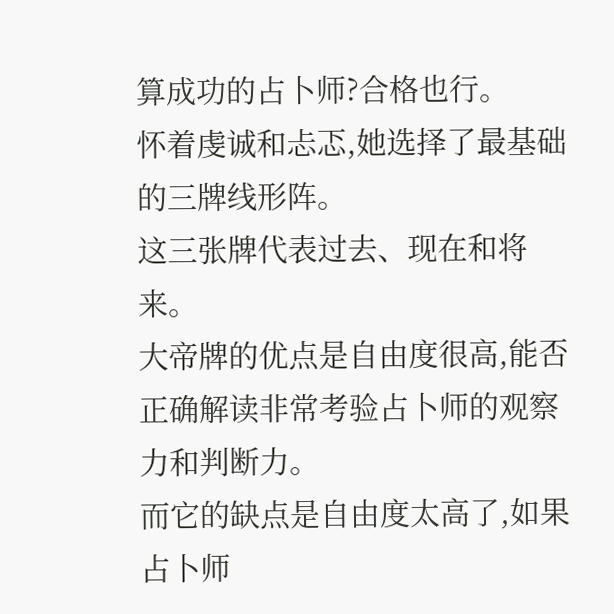算成功的占卜师?合格也行。
怀着虔诚和忐忑,她选择了最基础的三牌线形阵。
这三张牌代表过去、现在和将来。
大帝牌的优点是自由度很高,能否正确解读非常考验占卜师的观察力和判断力。
而它的缺点是自由度太高了,如果占卜师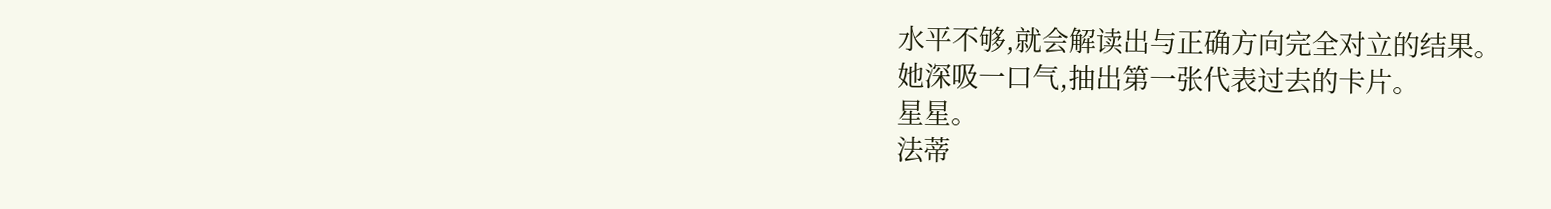水平不够,就会解读出与正确方向完全对立的结果。
她深吸一口气,抽出第一张代表过去的卡片。
星星。
法蒂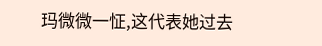玛微微一怔,这代表她过去